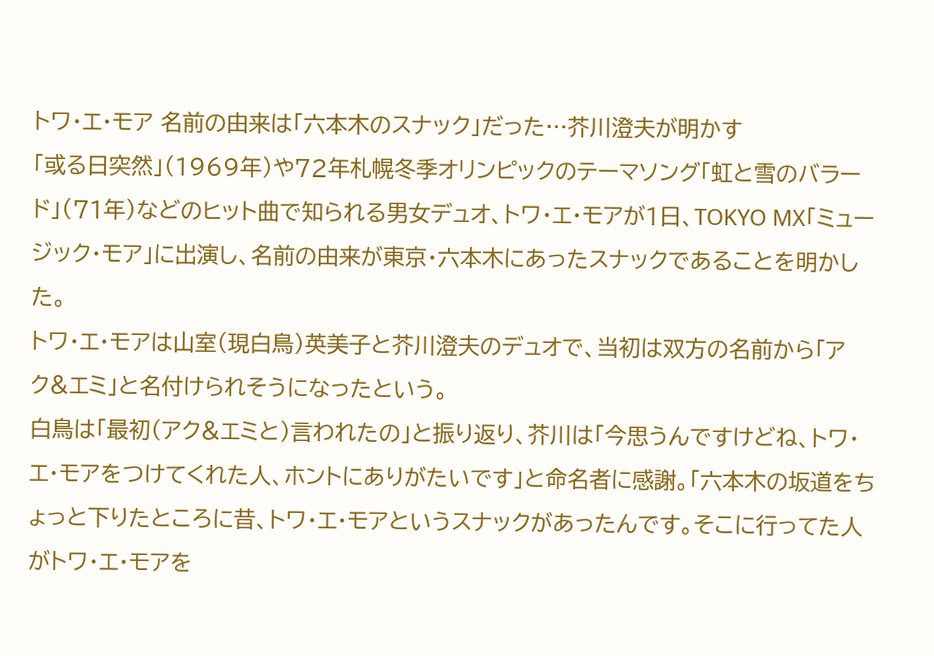トワ・エ・モア 名前の由来は「六本木のスナック」だった…芥川澄夫が明かす
「或る日突然」(1969年)や72年札幌冬季オリンピックのテーマソング「虹と雪のバラード」(71年)などのヒット曲で知られる男女デュオ、トワ・エ・モアが1日、TOKYO MX「ミュージック・モア」に出演し、名前の由来が東京・六本木にあったスナックであることを明かした。
トワ・エ・モアは山室(現白鳥)英美子と芥川澄夫のデュオで、当初は双方の名前から「アク&エミ」と名付けられそうになったという。
白鳥は「最初(アク&エミと)言われたの」と振り返り、芥川は「今思うんですけどね、トワ・エ・モアをつけてくれた人、ホントにありがたいです」と命名者に感謝。「六本木の坂道をちょっと下りたところに昔、トワ・エ・モアというスナックがあったんです。そこに行ってた人がトワ・エ・モアを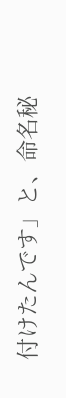付けたんです」と、命名秘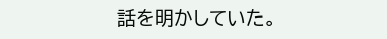話を明かしていた。